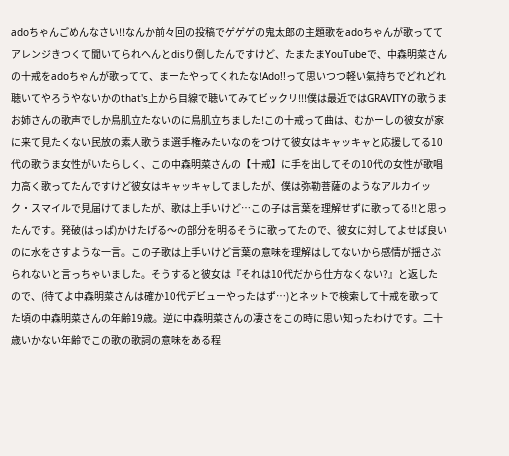adoちゃんごめんなさい!!なんか前々回の投稿でゲゲゲの鬼太郎の主題歌をadoちゃんが歌っててアレンジきつくて聞いてられへんとdisり倒したんですけど、たまたまYouTubeで、中森明菜さんの十戒をadoちゃんが歌ってて、まーたやってくれたな!Ado!!って思いつつ軽い氣持ちでどれどれ聴いてやろうやないかのthat's上から目線で聴いてみてビックリ!!!僕は最近ではGRAVITYの歌うまお姉さんの歌声でしか鳥肌立たないのに鳥肌立ちました!この十戒って曲は、むかーしの彼女が家に来て見たくない民放の素人歌うま選手権みたいなのをつけて彼女はキャッキャと応援してる10代の歌うま女性がいたらしく、この中森明菜さんの【十戒】に手を出してその10代の女性が歌唱力高く歌ってたんですけど彼女はキャッキャしてましたが、僕は弥勒菩薩のようなアルカイック・スマイルで見届けてましたが、歌は上手いけど…この子は言葉を理解せずに歌ってる!!と思ったんです。発破(はっぱ)かけたげる〜の部分を明るそうに歌ってたので、彼女に対してよせば良いのに水をさすような一言。この子歌は上手いけど言葉の意味を理解はしてないから感情が揺さぶられないと言っちゃいました。そうすると彼女は『それは10代だから仕方なくない?』と返したので、(待てよ中森明菜さんは確か10代デビューやったはず…)とネットで検索して十戒を歌ってた頃の中森明菜さんの年齢19歳。逆に中森明菜さんの凄さをこの時に思い知ったわけです。二十歳いかない年齢でこの歌の歌詞の意味をある程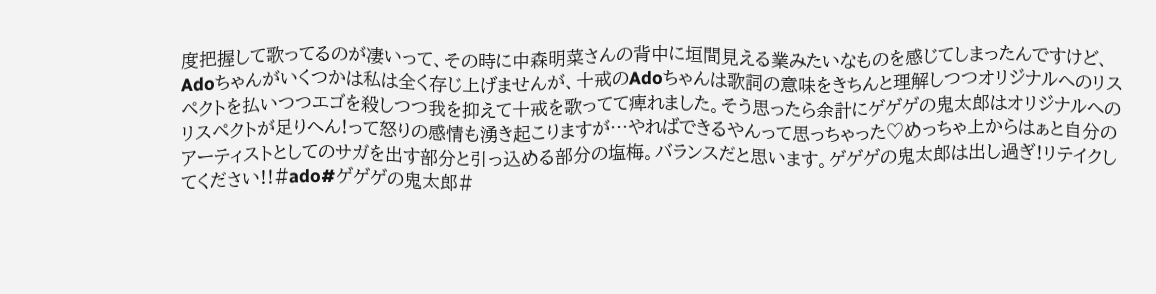度把握して歌ってるのが凄いって、その時に中森明菜さんの背中に垣間見える業みたいなものを感じてしまったんですけど、Adoちゃんがいくつかは私は全く存じ上げませんが、十戒のAdoちゃんは歌詞の意味をきちんと理解しつつオリジナルへのリスペクトを払いつつエゴを殺しつつ我を抑えて十戒を歌ってて痺れました。そう思ったら余計にゲゲゲの鬼太郎はオリジナルへのリスペクトが足りへん!って怒りの感情も湧き起こりますが…やればできるやんって思っちゃった♡めっちゃ上からはぁと自分のアーティストとしてのサガを出す部分と引っ込める部分の塩梅。バランスだと思います。ゲゲゲの鬼太郎は出し過ぎ!リテイクしてください!!#ado#ゲゲゲの鬼太郎#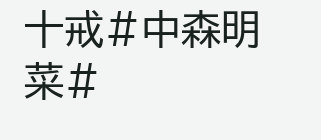十戒#中森明菜#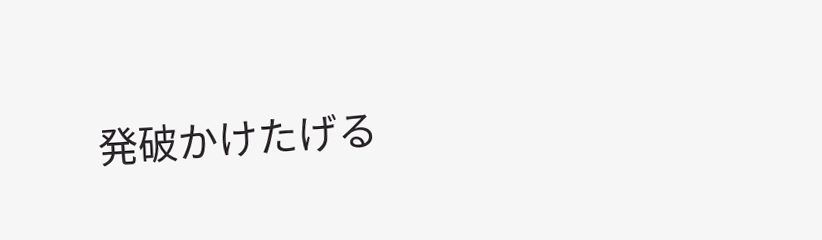発破かけたげる